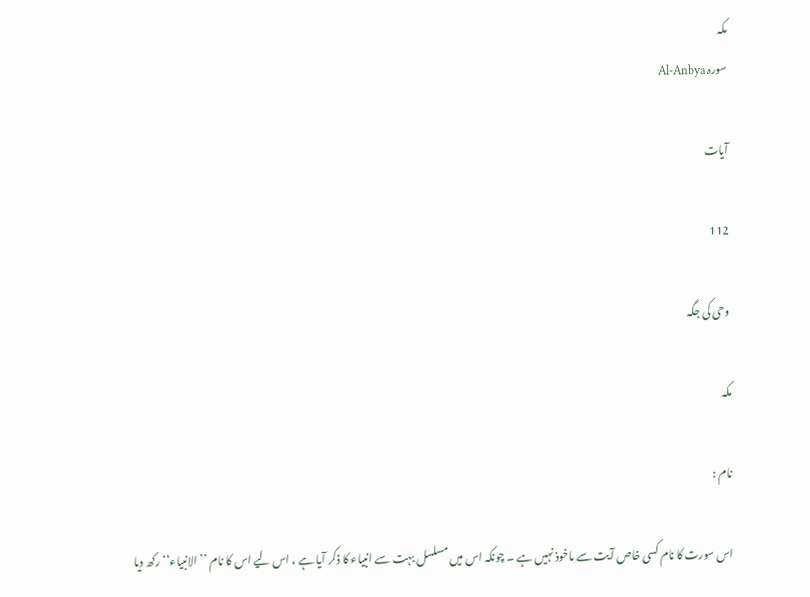مکہ
سورہ Al-Anbya

آیات

112

وحی کی جگہ

مکہ

نام :

اس سورت کا نام کسی خاص آیت سے ماخوذ نہیں ہے ۔ چونکہ اس میں مسلسل بہت سے انبیاء کا ذکر آیا ہے ، اس لیے اس کا نام ’’ الانبیاء‘‘ رکھ دیا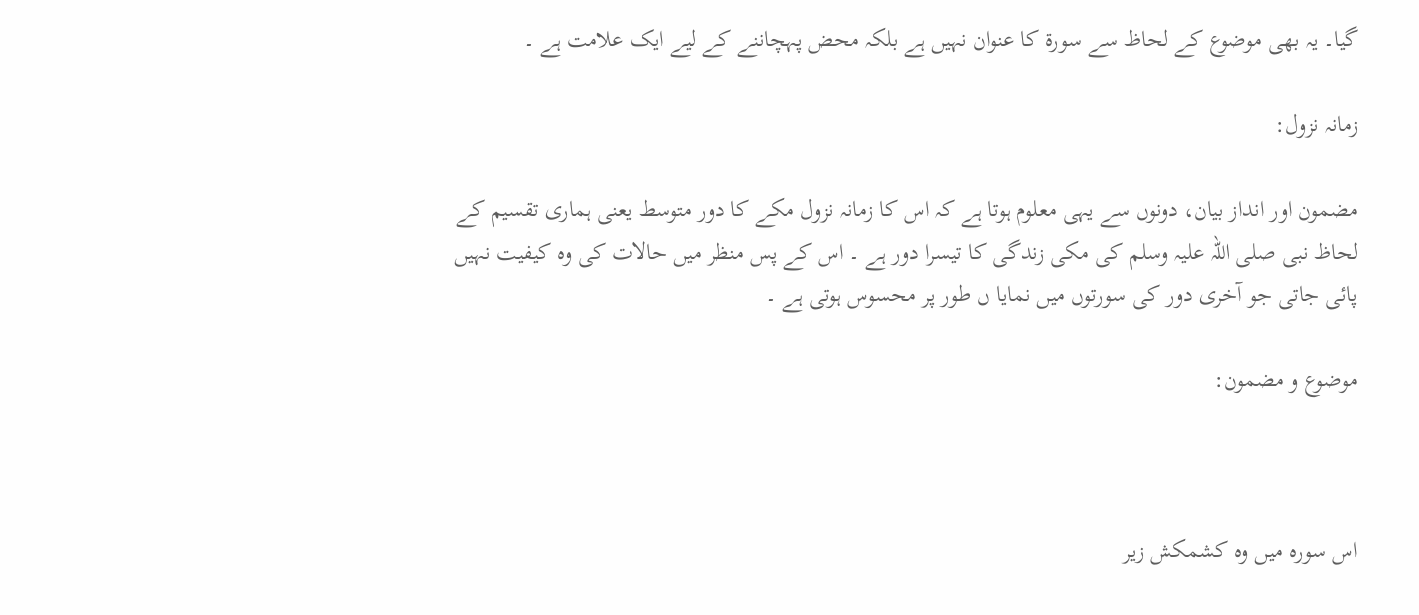گیا۔ یہ بھی موضوع کے لحاظ سے سورۃ کا عنوان نہیں ہے بلکہ محض پہچاننے کے لیے ایک علامت ہے ۔

زمانہ نزول:

مضمون اور انداز بیان، دونوں سے یہی معلوم ہوتا ہے کہ اس کا زمانہ نزول مکے کا دور متوسط یعنی ہماری تقسیم کے لحاظ نبی صلی اللہ علیہ وسلم کی مکی زندگی کا تیسرا دور ہے ۔ اس کے پس منظر میں حالات کی وہ کیفیت نہیں پائی جاتی جو آخری دور کی سورتوں میں نمایا ں طور پر محسوس ہوتی ہے ۔

موضوع و مضمون:



اس سورہ میں وہ کشمکش زیر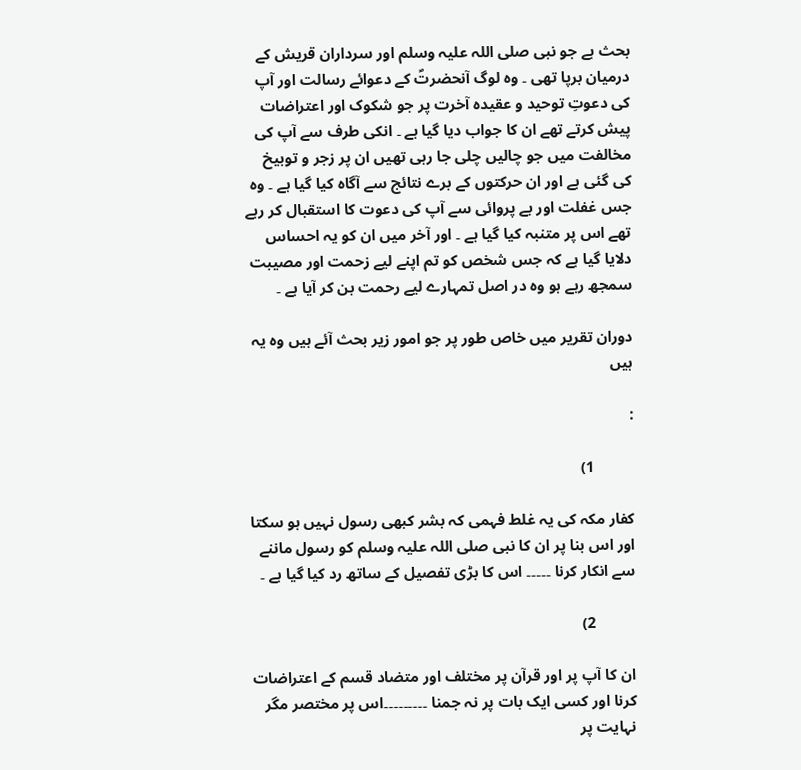بحث ہے جو نبی صلی اللہ علیہ وسلم اور سرداران قریش کے درمیان برپا تھی ۔ وہ لوگ آنحضرتؐ کے دعوائے رسالت اور آپ کی دعوتِ توحید و عقیدہ آخرت پر جو شکوک اور اعتراضات پیش کرتے تھے ان کا جواب دیا گیا ہے ۔ انکی طرف سے آپ کی مخالفت میں جو چالیں چلی جا رہی تھیں ان پر زجر و توبیخ کی گئی ہے اور ان حرکتوں کے برے نتائج سے آگاہ کیا گیا ہے ۔ وہ جس غفلت اور بے پروائی سے آپ کی دعوت کا استقبال کر رہے تھے اس پر متنبہ کیا گیا ہے ۔ اور آخر میں ان کو یہ احساس دلایا گیا ہے کہ جس شخص کو تم اپنے لیے زحمت اور مصیبت سمجھ رہے ہو وہ در اصل تمہارے لیے رحمت بن کر آیا ہے ۔

دوران تقریر میں خاص طور پر جو امور زیر بحث آئے ہیں وہ یہ ہیں

:

          1)

کفار مکہ کی یہ غلط فہمی کہ بشر کبھی رسول نہیں ہو سکتا اور اس بنا پر ان کا نبی صلی اللہ علیہ وسلم کو رسول ماننے سے انکار کرنا ۔۔۔۔۔ اس کا بڑی تفصیل کے ساتھ رد کیا گیا ہے ۔

          2)

ان کا آپ پر اور قرآن پر مختلف اور متضاد قسم کے اعتراضات کرنا اور کسی ایک بات پر نہ جمنا ۔۔۔۔۔۔۔۔۔اس پر مختصر مگر نہایت پر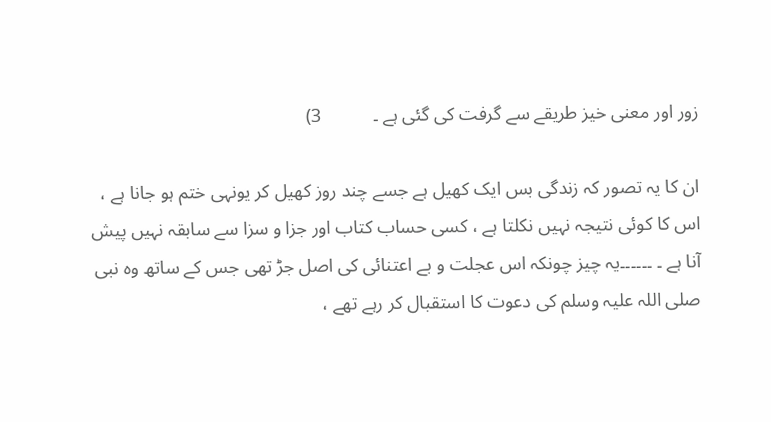زور اور معنی خیز طریقے سے گرفت کی گئی ہے ۔           3)

ان کا یہ تصور کہ زندگی بس ایک کھیل ہے جسے چند روز کھیل کر یونہی ختم ہو جانا ہے ، اس کا کوئی نتیجہ نہیں نکلتا ہے ، کسی حساب کتاب اور جزا و سزا سے سابقہ نہیں پیش آنا ہے ۔ ۔۔۔۔۔۔یہ چیز چونکہ اس عجلت و بے اعتنائی کی اصل جڑ تھی جس کے ساتھ وہ نبی صلی اللہ علیہ وسلم کی دعوت کا استقبال کر رہے تھے ،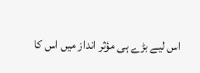اس لیے بڑے ہی مؤثر انداز میں اس کا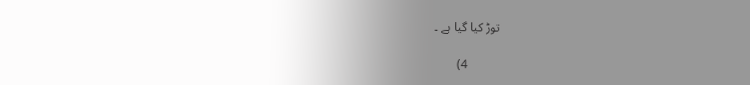توڑ کیا گیا ہے ۔

          4)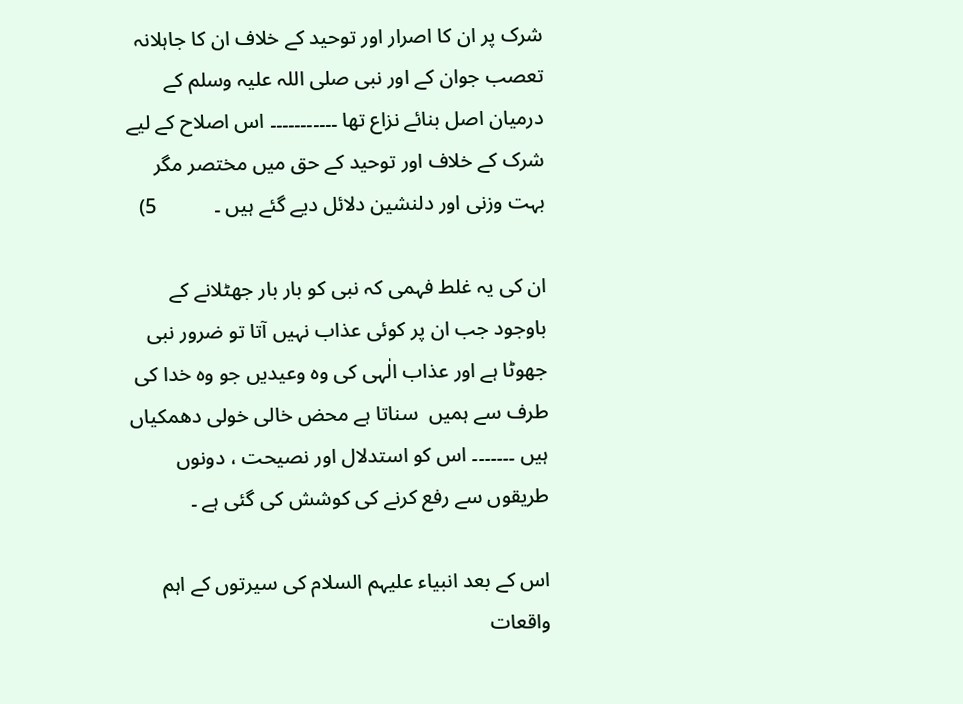شرک پر ان کا اصرار اور توحید کے خلاف ان کا جاہلانہ تعصب جوان کے اور نبی صلی اللہ علیہ وسلم کے درمیان اصل بنائے نزاع تھا ۔۔۔۔۔۔۔۔۔۔۔ اس اصلاح کے لیے شرک کے خلاف اور توحید کے حق میں مختصر مگر بہت وزنی اور دلنشین دلائل دیے گئے ہیں ۔           5)

ان کی یہ غلط فہمی کہ نبی کو بار بار جھٹلانے کے باوجود جب ان پر کوئی عذاب نہیں آتا تو ضرور نبی جھوٹا ہے اور عذاب الٰہی کی وہ وعیدیں جو وہ خدا کی طرف سے ہمیں  سناتا ہے محض خالی خولی دھمکیاں ہیں ۔۔۔۔۔۔۔ اس کو استدلال اور نصیحت ، دونوں طریقوں سے رفع کرنے کی کوشش کی گئی ہے ۔

اس کے بعد انبیاء علیہم السلام کی سیرتوں کے اہم واقعات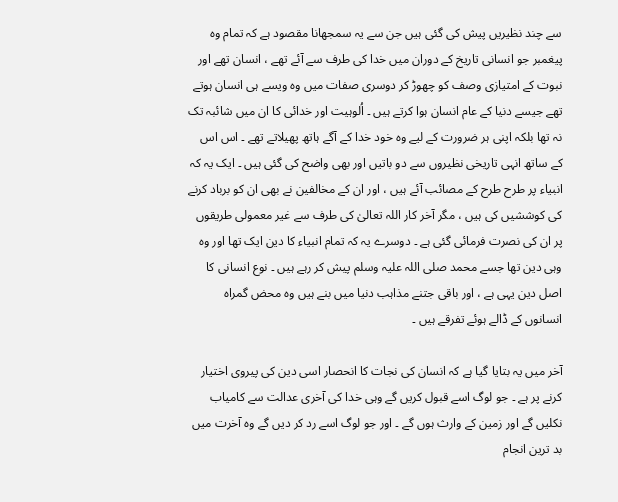سے چند نظیریں پیش کی گئی ہیں جن سے یہ سمجھانا مقصود ہے کہ تمام وہ پیغمبر جو انسانی تاریخ کے دوران میں خدا کی طرف سے آئے تھے ، انسان تھے اور نبوت کے امتیازی وصف کو چھوڑ کر دوسری صفات میں وہ ویسے ہی انسان ہوتے تھے جیسے دنیا کے عام انسان ہوا کرتے ہیں ۔ اُلوہیت اور خدائی کا ان میں شائبہ تک نہ تھا بلکہ اپنی ہر ضرورت کے لیے وہ خود خدا کے آگے ہاتھ پھیلاتے تھے ۔ اس اس کے ساتھ انہی تاریخی نظیروں سے دو باتیں اور بھی واضح کی گئی ہیں ۔ ایک یہ کہ انبیاء پر طرح طرح کے مصائب آئے ہیں ، اور ان کے مخالفین نے بھی ان کو برباد کرنے کی کوششیں کی ہیں ، مگر آخر کار اللہ تعالیٰ کی طرف سے غیر معمولی طریقوں پر ان کی نصرت فرمائی گئی ہے ۔ دوسرے یہ کہ تمام انبیاء کا دین ایک تھا اور وہ وہی دین تھا جسے محمد صلی اللہ علیہ وسلم پیش کر رہے ہیں ۔ نوع انسانی کا اصل دین یہی ہے ، اور باقی جتنے مذاہب دنیا میں بنے ہیں وہ محض گمراہ انسانوں کے ڈالے ہوئے تفرقے ہیں ۔

آخر میں یہ بتایا گیا ہے کہ انسان کی نجات کا انحصار اسی دین کی پیروی اختیار  کرنے پر ہے ۔ جو لوگ اسے قبول کریں گے وہی خدا کی آخری عدالت سے کامیاب نکلیں گے اور زمین کے وارث ہوں گے ۔ اور جو لوگ اسے رد کر دیں گے وہ آخرت میں بد ترین انجام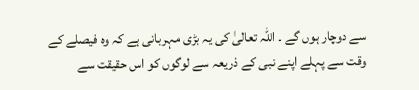سے دوچار ہوں گے ۔ اللہ تعالیٰ کی یہ بڑی مہربانی ہے کہ وہ فیصلے کے وقت سے پہلے اپنے نبی کے ذریعہ سے لوگوں کو اس حقیقت سے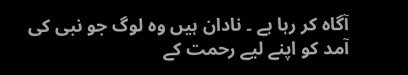آگاہ کر رہا ہے ۔ نادان ہیں وہ لوگ جو نبی کی آمد کو اپنے لیے رحمت کے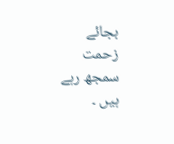بجائے زحمت سمجھ رہے ہیں ۔